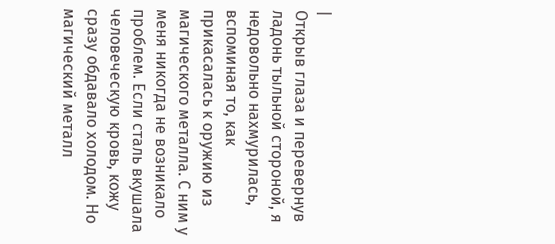|
Открыв глаза и перевернув ладонь тыльной стороной, я недовольно нахмурилась, вспоминая то, как прикасалась к оружию из магического металла. С ним у меня никогда не возникало проблем. Если сталь вкушала человеческую кровь, кожу сразу обдавало холодом. Но магический металл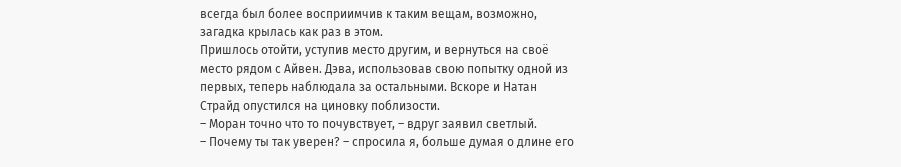всегда был более восприимчив к таким вещам, возможно, загадка крылась как раз в этом.
Пришлось отойти, уступив место другим, и вернуться на своё место рядом с Айвен. Дэва, использовав свою попытку одной из первых, теперь наблюдала за остальными. Вскоре и Натан Страйд опустился на циновку поблизости.
– Моран точно что то почувствует, – вдруг заявил светлый.
– Почему ты так уверен? – спросила я, больше думая о длине его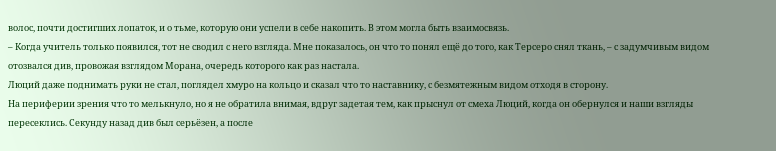волос, почти достигших лопаток, и о тьме, которую они успели в себе накопить. В этом могла быть взаимосвязь.
– Когда учитель только появился, тот не сводил с него взгляда. Мне показалось, он что то понял ещё до того, как Терсеро снял ткань, – с задумчивым видом отозвался див, провожая взглядом Морана, очередь которого как раз настала.
Люций даже поднимать руки не стал, поглядел хмуро на кольцо и сказал что то наставнику, с безмятежным видом отходя в сторону.
На периферии зрения что то мелькнуло, но я не обратила внимая, вдруг задетая тем, как прыснул от смеха Люций, когда он обернулся и наши взгляды пересеклись. Секунду назад див был серьёзен, а после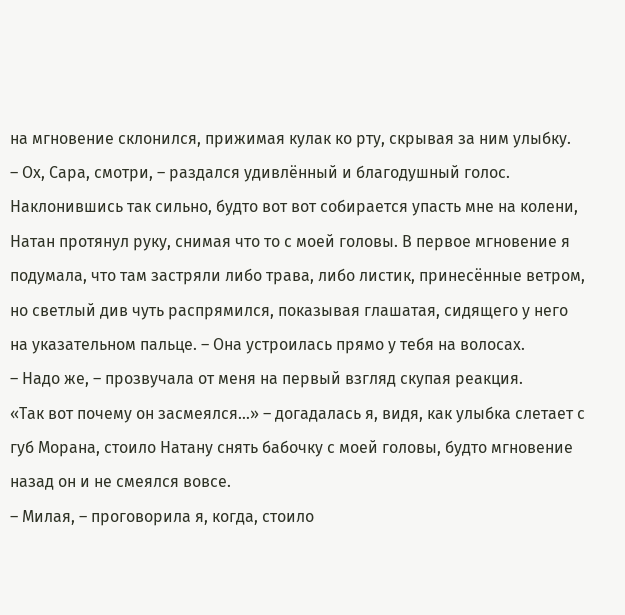на мгновение склонился, прижимая кулак ко рту, скрывая за ним улыбку.
– Ох, Сара, смотри, – раздался удивлённый и благодушный голос. Наклонившись так сильно, будто вот вот собирается упасть мне на колени, Натан протянул руку, снимая что то с моей головы. В первое мгновение я подумала, что там застряли либо трава, либо листик, принесённые ветром, но светлый див чуть распрямился, показывая глашатая, сидящего у него на указательном пальце. – Она устроилась прямо у тебя на волосах.
– Надо же, – прозвучала от меня на первый взгляд скупая реакция.
«Так вот почему он засмеялся…» – догадалась я, видя, как улыбка слетает с губ Морана, стоило Натану снять бабочку с моей головы, будто мгновение назад он и не смеялся вовсе.
– Милая, – проговорила я, когда, стоило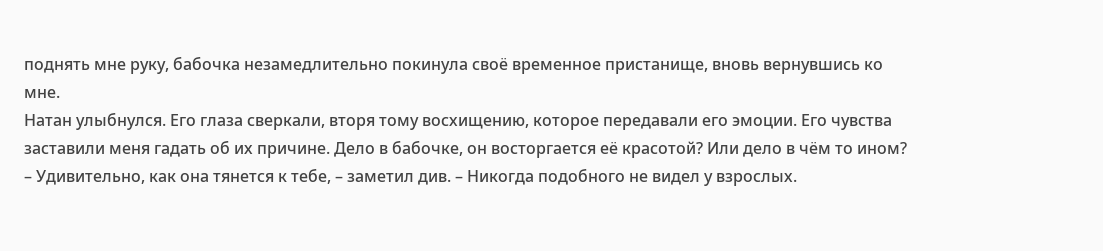поднять мне руку, бабочка незамедлительно покинула своё временное пристанище, вновь вернувшись ко мне.
Натан улыбнулся. Его глаза сверкали, вторя тому восхищению, которое передавали его эмоции. Его чувства заставили меня гадать об их причине. Дело в бабочке, он восторгается её красотой? Или дело в чём то ином?
– Удивительно, как она тянется к тебе, – заметил див. – Никогда подобного не видел у взрослых.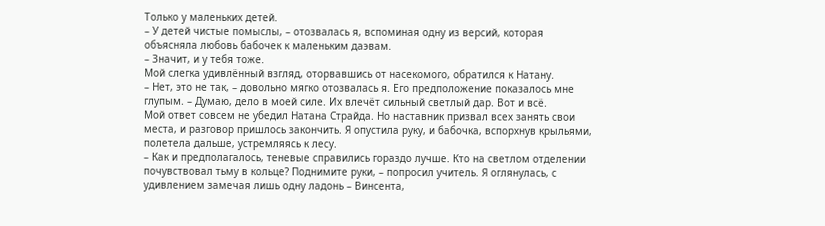Только у маленьких детей.
– У детей чистые помыслы, – отозвалась я, вспоминая одну из версий, которая объясняла любовь бабочек к маленьким даэвам.
– Значит, и у тебя тоже.
Мой слегка удивлённый взгляд, оторвавшись от насекомого, обратился к Натану.
– Нет, это не так, – довольно мягко отозвалась я. Его предположение показалось мне глупым. – Думаю, дело в моей силе. Их влечёт сильный светлый дар. Вот и всё.
Мой ответ совсем не убедил Натана Страйда. Но наставник призвал всех занять свои места, и разговор пришлось закончить. Я опустила руку, и бабочка, вспорхнув крыльями, полетела дальше, устремляясь к лесу.
– Как и предполагалось, теневые справились гораздо лучше. Кто на светлом отделении почувствовал тьму в кольце? Поднимите руки, – попросил учитель. Я оглянулась, с удивлением замечая лишь одну ладонь – Винсента,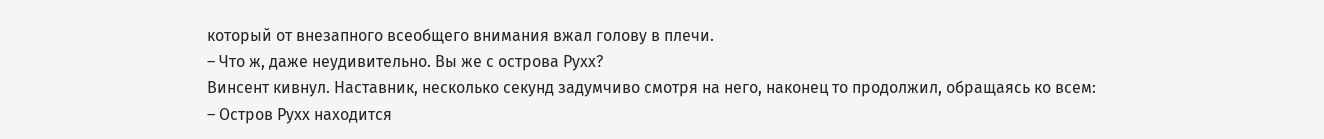который от внезапного всеобщего внимания вжал голову в плечи.
– Что ж, даже неудивительно. Вы же с острова Рухх?
Винсент кивнул. Наставник, несколько секунд задумчиво смотря на него, наконец то продолжил, обращаясь ко всем:
– Остров Рухх находится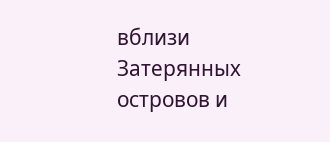вблизи Затерянных островов и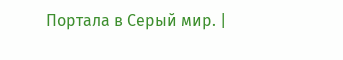Портала в Серый мир. |